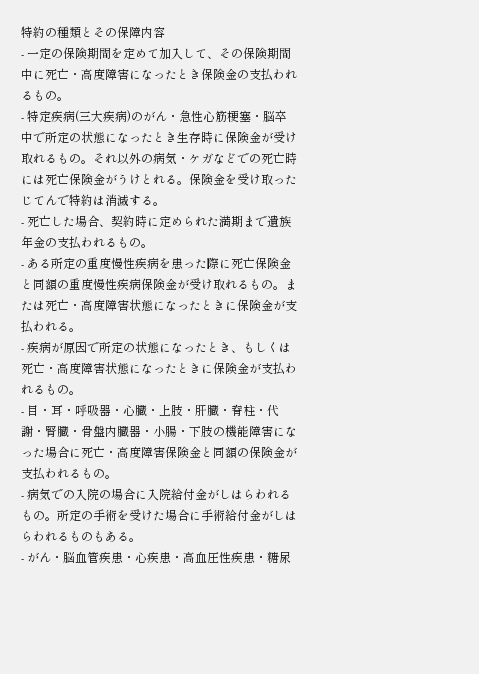特約の種類とその保障内容
- 一定の保険期間を定めて加入して、その保険期間中に死亡・高度障害になったとき保険金の支払われるもの。
- 特定疾病(三大疾病)のがん・急性心筋梗塞・脳卒中で所定の状態になったとき生存時に保険金が受け取れるもの。それ以外の病気・ケガなどでの死亡時には死亡保険金がうけとれる。保険金を受け取ったじてんで特約は消滅する。
- 死亡した場合、契約時に定められた満期まで遺族年金の支払われるもの。
- ある所定の重度慢性疾病を患った際に死亡保険金と同額の重度慢性疾病保険金が受け取れるもの。または死亡・高度障害状態になったときに保険金が支払われる。
- 疾病が原因で所定の状態になったとき、もしくは死亡・高度障害状態になったときに保険金が支払われるもの。
- 目・耳・呼吸器・心臓・上肢・肝臓・脊柱・代謝・腎臓・骨盤内臓器・小腸・下肢の機能障害になった場合に死亡・高度障害保険金と同額の保険金が支払われるもの。
- 病気での入院の場合に入院給付金がしはらわれるもの。所定の手術を受けた場合に手術給付金がしはらわれるものもある。
- がん・脳血管疾患・心疾患・高血圧性疾患・糖尿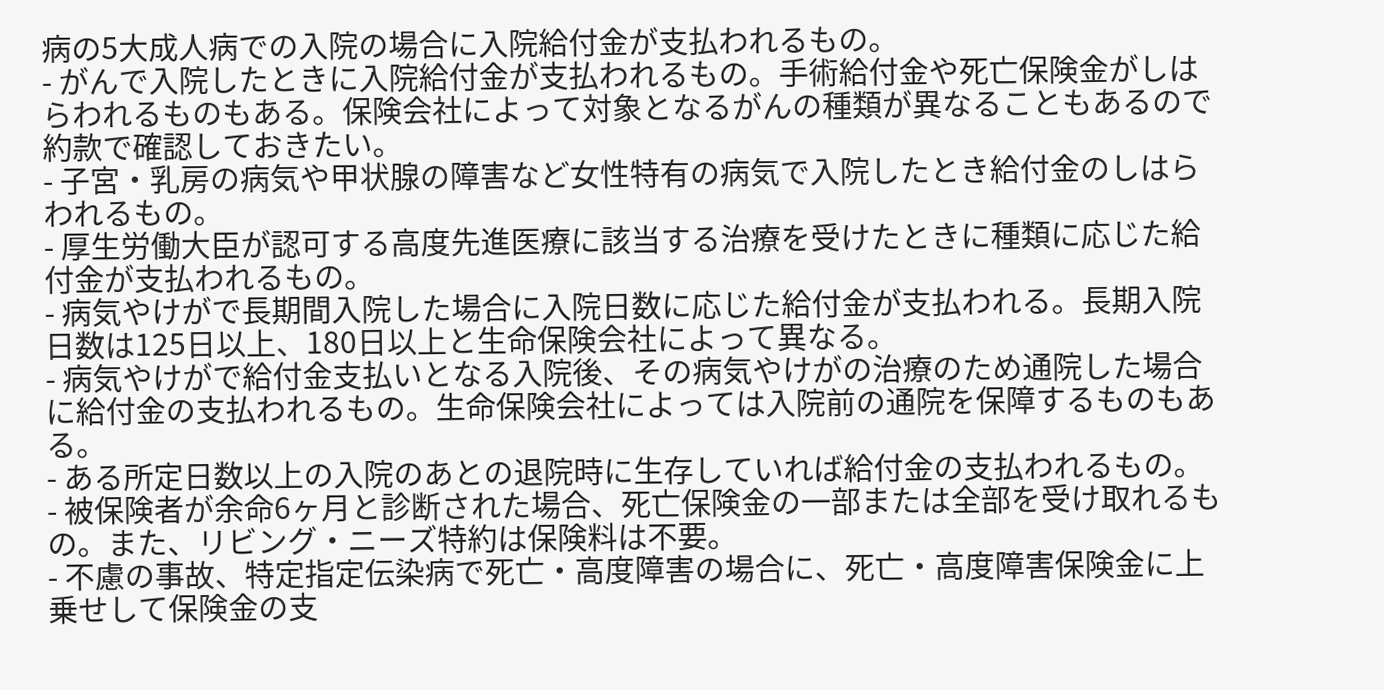病の5大成人病での入院の場合に入院給付金が支払われるもの。
- がんで入院したときに入院給付金が支払われるもの。手術給付金や死亡保険金がしはらわれるものもある。保険会社によって対象となるがんの種類が異なることもあるので約款で確認しておきたい。
- 子宮・乳房の病気や甲状腺の障害など女性特有の病気で入院したとき給付金のしはらわれるもの。
- 厚生労働大臣が認可する高度先進医療に該当する治療を受けたときに種類に応じた給付金が支払われるもの。
- 病気やけがで長期間入院した場合に入院日数に応じた給付金が支払われる。長期入院日数は125日以上、180日以上と生命保険会社によって異なる。
- 病気やけがで給付金支払いとなる入院後、その病気やけがの治療のため通院した場合に給付金の支払われるもの。生命保険会社によっては入院前の通院を保障するものもある。
- ある所定日数以上の入院のあとの退院時に生存していれば給付金の支払われるもの。
- 被保険者が余命6ヶ月と診断された場合、死亡保険金の一部または全部を受け取れるもの。また、リビング・ニーズ特約は保険料は不要。
- 不慮の事故、特定指定伝染病で死亡・高度障害の場合に、死亡・高度障害保険金に上乗せして保険金の支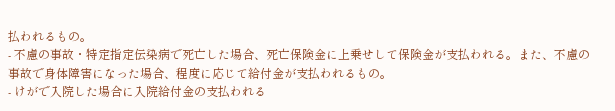払われるもの。
- 不慮の事故・特定指定伝染病で死亡した場合、死亡保険金に上乗せして保険金が支払われる。また、不慮の事故で身体障害になった場合、程度に応じて給付金が支払われるもの。
- けがで入院した場合に入院給付金の支払われる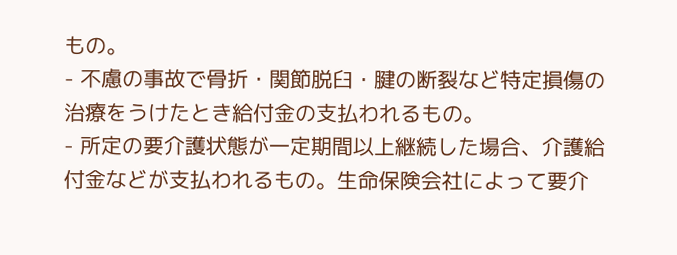もの。
- 不慮の事故で骨折・関節脱臼・腱の断裂など特定損傷の治療をうけたとき給付金の支払われるもの。
- 所定の要介護状態が一定期間以上継続した場合、介護給付金などが支払われるもの。生命保険会社によって要介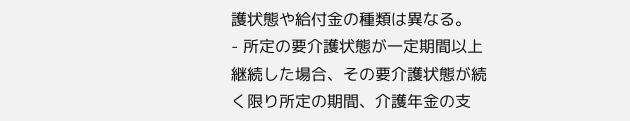護状態や給付金の種類は異なる。
- 所定の要介護状態が一定期間以上継続した場合、その要介護状態が続く限り所定の期間、介護年金の支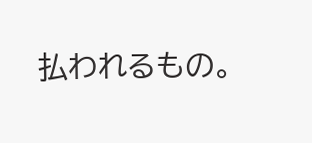払われるもの。